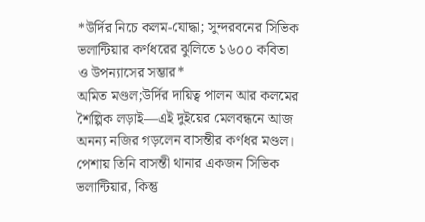*উর্দির নিচে কলম-যোদ্ধা; সুন্দরবনের সিভিক ভলান্টিয়ার কর্ণধরের ঝুলিতে ১৬০০ কবিতা ও উপন্যাসের সম্ভার*
অমিত মণ্ডল;উর্দির দায়িত্ব পালন আর কলমের শৈল্পিক লড়াই—এই দুইয়ের মেলবন্ধনে আজ অনন্য নজির গড়লেন বাসন্তীর কর্ণধর মণ্ডল। পেশায় তিনি বাসন্তী থানার একজন সিভিক ভলান্টিয়ার, কিন্তু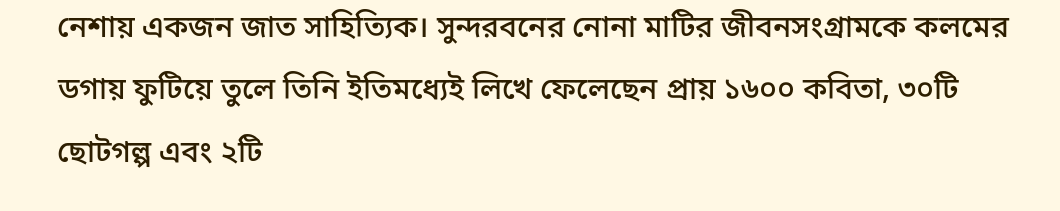নেশায় একজন জাত সাহিত্যিক। সুন্দরবনের নোনা মাটির জীবনসংগ্রামকে কলমের ডগায় ফুটিয়ে তুলে তিনি ইতিমধ্যেই লিখে ফেলেছেন প্রায় ১৬০০ কবিতা, ৩০টি ছোটগল্প এবং ২টি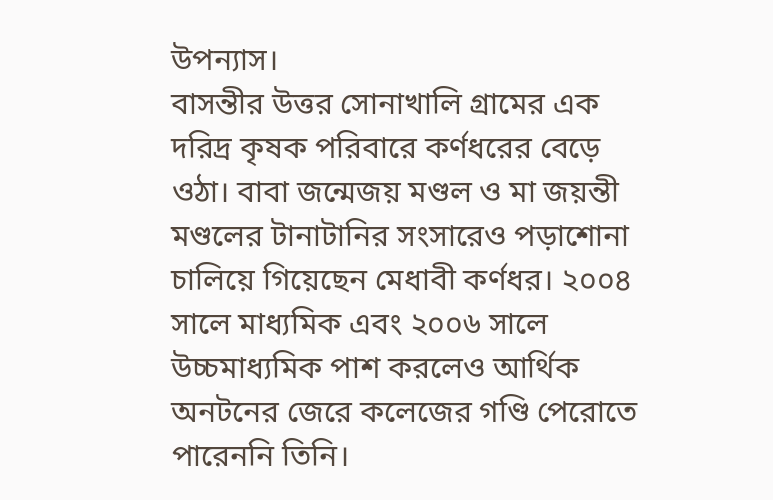উপন্যাস।
বাসন্তীর উত্তর সোনাখালি গ্রামের এক দরিদ্র কৃষক পরিবারে কর্ণধরের বেড়ে ওঠা। বাবা জন্মেজয় মণ্ডল ও মা জয়ন্তী মণ্ডলের টানাটানির সংসারেও পড়াশোনা চালিয়ে গিয়েছেন মেধাবী কর্ণধর। ২০০৪ সালে মাধ্যমিক এবং ২০০৬ সালে উচ্চমাধ্যমিক পাশ করলেও আর্থিক অনটনের জেরে কলেজের গণ্ডি পেরোতে পারেননি তিনি।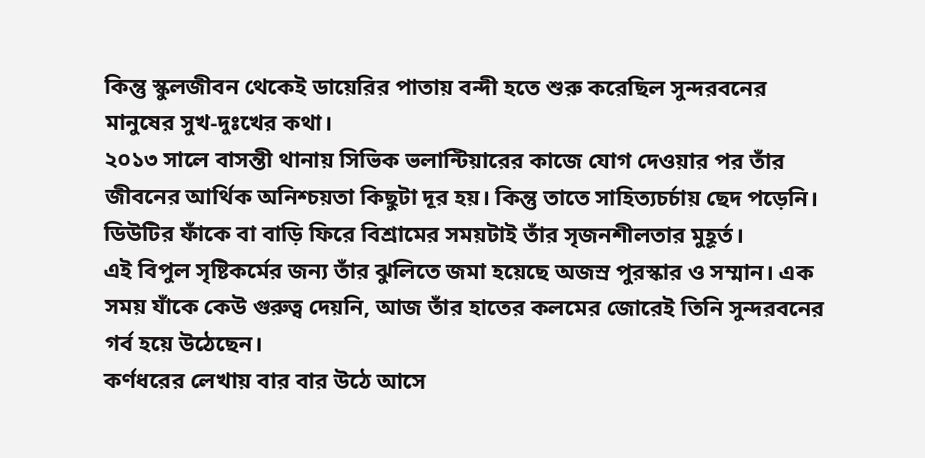কিন্তু স্কুলজীবন থেকেই ডায়েরির পাতায় বন্দী হতে শুরু করেছিল সুন্দরবনের মানুষের সুখ-দুঃখের কথা।
২০১৩ সালে বাসন্তী থানায় সিভিক ভলান্টিয়ারের কাজে যোগ দেওয়ার পর তাঁর জীবনের আর্থিক অনিশ্চয়তা কিছুটা দূর হয়। কিন্তু তাতে সাহিত্যচর্চায় ছেদ পড়েনি। ডিউটির ফাঁকে বা বাড়ি ফিরে বিশ্রামের সময়টাই তাঁর সৃজনশীলতার মুহূর্ত।
এই বিপুল সৃষ্টিকর্মের জন্য তাঁর ঝুলিতে জমা হয়েছে অজস্র পুরস্কার ও সম্মান। এক সময় যাঁকে কেউ গুরুত্ব দেয়নি, আজ তাঁর হাতের কলমের জোরেই তিনি সুন্দরবনের গর্ব হয়ে উঠেছেন।
কর্ণধরের লেখায় বার বার উঠে আসে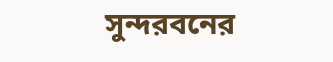সুন্দরবনের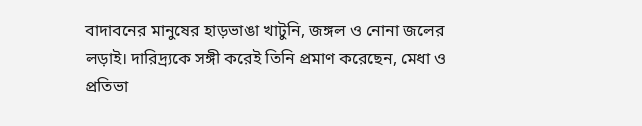বাদাবনের মানুষের হাড়ভাঙা খাটুনি, জঙ্গল ও নোনা জলের লড়াই। দারিদ্র্যকে সঙ্গী করেই তিনি প্রমাণ করেছেন, মেধা ও প্রতিভা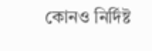কোনও নির্দিষ্ট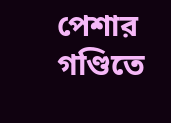পেশার গণ্ডিতে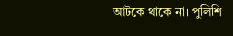আটকে থাকে না। পুলিশি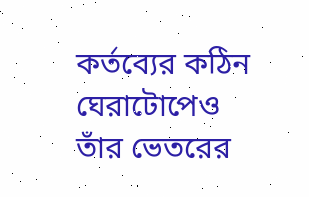কর্তব্যের কঠিন ঘেরাটোপেও তাঁর ভেতরের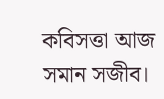কবিসত্তা আজ সমান সজীব।